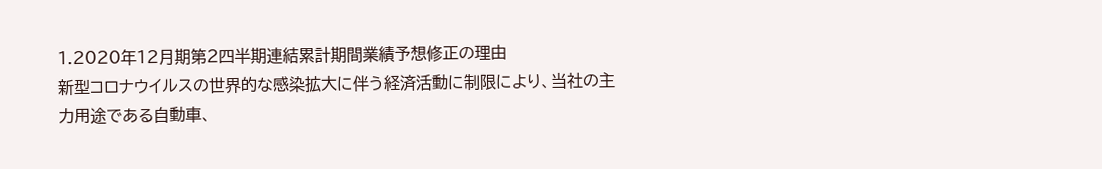1.2020年12月期第2四半期連結累計期間業績予想修正の理由
新型コロナウイルスの世界的な感染拡大に伴う経済活動に制限により、当社の主力用途である自動車、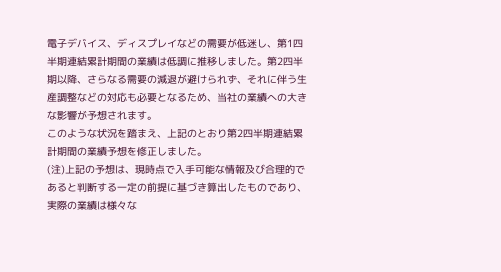電子デバイス、ディスプレイなどの需要が低迷し、第1四半期連結累計期間の業績は低調に推移しました。第2四半期以降、さらなる需要の減退が避けられず、それに伴う生産調整などの対応も必要となるため、当社の業績への大きな影響が予想されます。
このような状況を踏まえ、上記のとおり第2四半期連結累計期間の業績予想を修正しました。
(注)上記の予想は、現時点で入手可能な情報及び合理的であると判断する一定の前提に基づき算出したものであり、実際の業績は様々な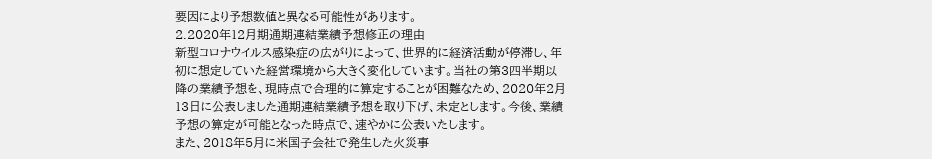要因により予想数値と異なる可能性があります。
2.2020年12月期通期連結業績予想修正の理由
新型コロナウイルス感染症の広がりによって、世界的に経済活動が停滞し、年初に想定していた経営環境から大きく変化しています。当社の第3四半期以降の業績予想を、現時点で合理的に算定することが困難なため、2020年2月13日に公表しました通期連結業績予想を取り下げ、未定とします。今後、業績予想の算定が可能となった時点で、速やかに公表いたします。
また、2018年5月に米国子会社で発生した火災事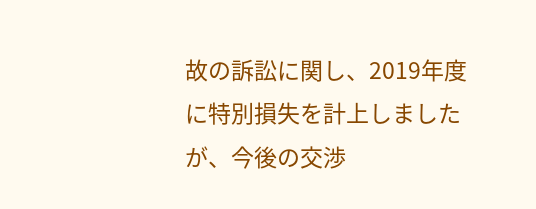故の訴訟に関し、2019年度に特別損失を計上しましたが、今後の交渉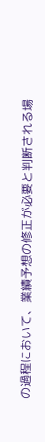の過程において、業績予想の修正が必要と判断される場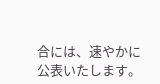合には、速やかに公表いたします。